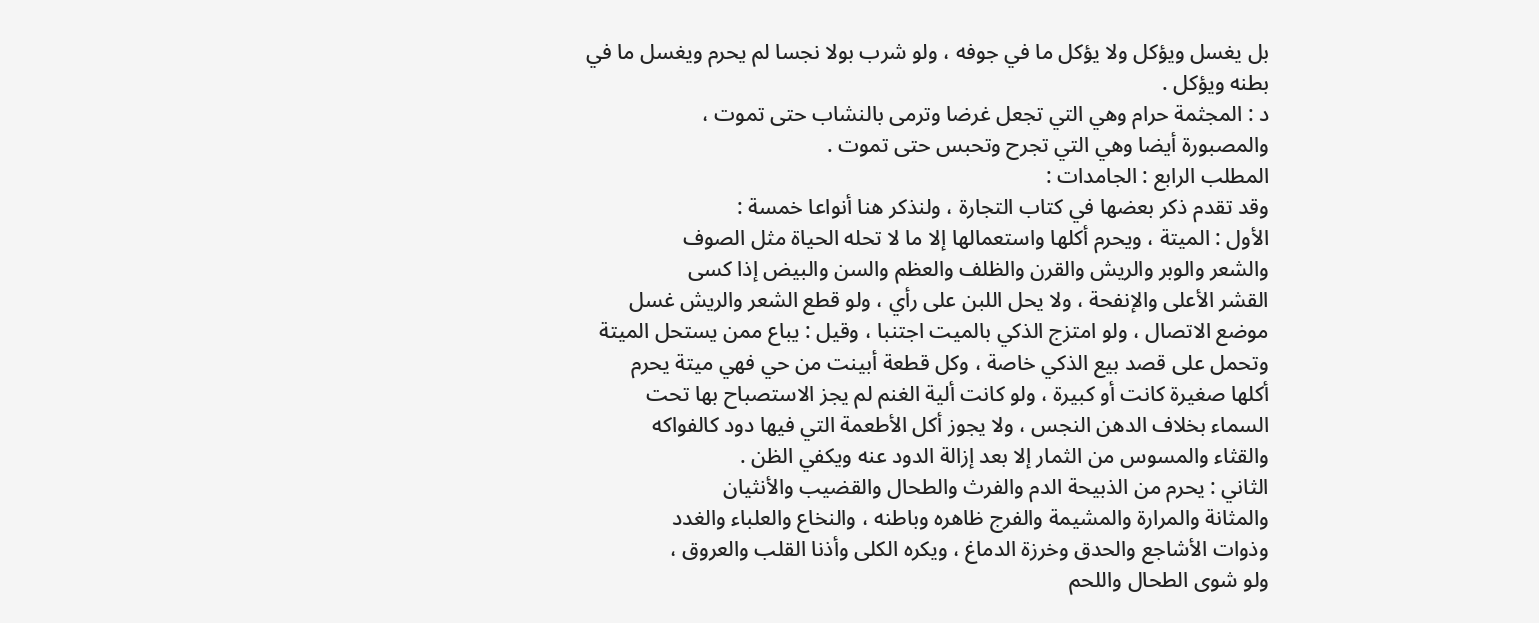بل يغسل ويؤكل ولا يؤكل ما في جوفه ، ولو شرب بولا نجسا لم يحرم ويغسل ما في
بطنه ويؤكل .
د : المجثمة حرام وهي التي تجعل غرضا وترمى بالنشاب حتى تموت ،
والمصبورة أيضا وهي التي تجرح وتحبس حتى تموت .
المطلب الرابع : الجامدات :
وقد تقدم ذكر بعضها في كتاب التجارة ، ولنذكر هنا أنواعا خمسة :
الأول : الميتة ، ويحرم أكلها واستعمالها إلا ما لا تحله الحياة مثل الصوف
والشعر والوبر والريش والقرن والظلف والعظم والسن والبيض إذا كسى
القشر الأعلى والإنفحة ، ولا يحل اللبن على رأي ، ولو قطع الشعر والريش غسل
موضع الاتصال ، ولو امتزج الذكي بالميت اجتنبا ، وقيل : يباع ممن يستحل الميتة
وتحمل على قصد بيع الذكي خاصة ، وكل قطعة أبينت من حي فهي ميتة يحرم
أكلها صغيرة كانت أو كبيرة ، ولو كانت ألية الغنم لم يجز الاستصباح بها تحت
السماء بخلاف الدهن النجس ، ولا يجوز أكل الأطعمة التي فيها دود كالفواكه
والقثاء والمسوس من الثمار إلا بعد إزالة الدود عنه ويكفي الظن .
الثاني : يحرم من الذبيحة الدم والفرث والطحال والقضيب والأنثيان
والمثانة والمرارة والمشيمة والفرج ظاهره وباطنه ، والنخاع والعلباء والغدد
وذوات الأشاجع والحدق وخرزة الدماغ ، ويكره الكلى وأذنا القلب والعروق ،
ولو شوى الطحال واللحم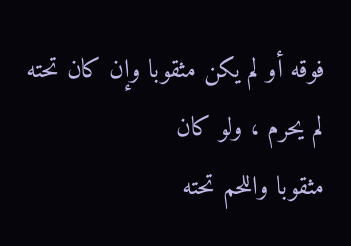فوقه أو لم يكن مثقوبا وإن كان تحته لم يحرم ، ولو كان
مثقوبا واللحم تحته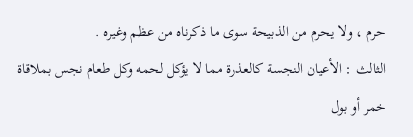حرم ، ولا يحرم من الذبيحة سوى ما ذكرناه من عظم وغيره .
الثالث : الأعيان النجسة كالعذرة مما لا يؤكل لحمه وكل طعام نجس بملاقاة
خمر أو بول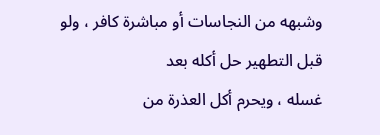وشبهه من النجاسات أو مباشرة كافر ، ولو قبل التطهير حل أكله بعد
غسله ، ويحرم أكل العذرة من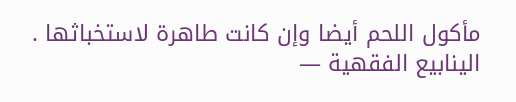مأكول اللحم أيضا وإن كانت طاهرة لاستخباثها .
الينابيع الفقهية —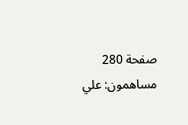صفحة 280
مساهمون: علي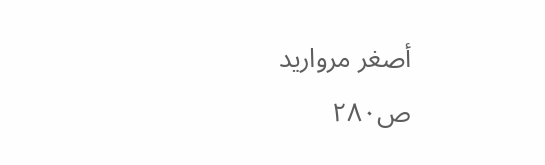أصغر مرواريد
ص٢٨٠